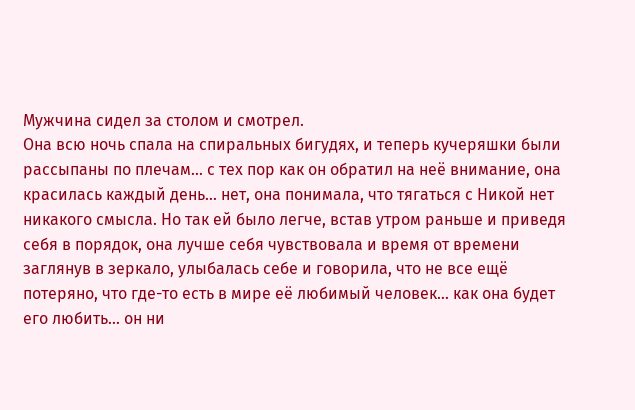Мужчина сидел за столом и смотрел.
Она всю ночь спала на спиральных бигудях, и теперь кучеряшки были рассыпаны по плечам… с тех пор как он обратил на неё внимание, она красилась каждый день… нет, она понимала, что тягаться с Никой нет никакого смысла. Но так ей было легче, встав утром раньше и приведя себя в порядок, она лучше себя чувствовала и время от времени заглянув в зеркало, улыбалась себе и говорила, что не все ещё потеряно, что где-то есть в мире её любимый человек… как она будет его любить… он ни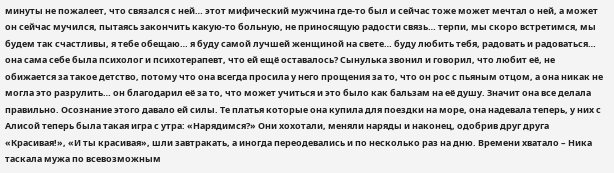минуты не пожалеет, что связался с ней… этот мифический мужчина где-то был и сейчас тоже может мечтал о ней, а может он сейчас мучился, пытаясь закончить какую-то больную, не приносящую радости связь… терпи, мы скоро встретимся, мы будем так счастливы, я тебе обещаю… я буду самой лучшей женщиной на свете… буду любить тебя, радовать и радоваться… она сама себе была психолог и психотерапевт, что ей ещё оставалось? Сынулька звонил и говорил, что любит её, не обижается за такое детство, потому что она всегда просила у него прощения за то, что он рос с пьяным отцом, а она никак не могла это разрулить… он благодарил её за то, что может учиться и это было как бальзам на её душу. Значит она все делала правильно. Осознание этого давало ей силы. Те платья которые она купила для поездки на море, она надевала теперь, у них с Алисой теперь была такая игра с утра: «Нарядимся?» Они хохотали, меняли наряды и наконец, одобрив друг друга «Красивая!», «И ты красивая», шли завтракать, а иногда переодевались и по несколько раз на дню. Времени хватало – Ника таскала мужа по всевозможным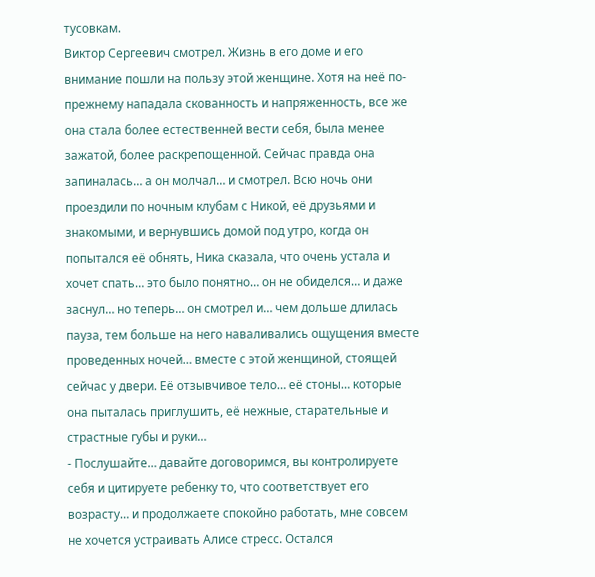тусовкам.
Виктор Сергеевич смотрел. Жизнь в его доме и его внимание пошли на пользу этой женщине. Хотя на неё по-прежнему нападала скованность и напряженность, все же она стала более естественней вести себя, была менее зажатой, более раскрепощенной. Сейчас правда она запиналась… а он молчал… и смотрел. Всю ночь они проездили по ночным клубам с Никой, её друзьями и знакомыми, и вернувшись домой под утро, когда он попытался её обнять, Ника сказала, что очень устала и хочет спать… это было понятно… он не обиделся… и даже заснул… но теперь… он смотрел и… чем дольше длилась пауза, тем больше на него наваливались ощущения вместе проведенных ночей… вместе с этой женщиной, стоящей сейчас у двери. Её отзывчивое тело… её стоны… которые она пыталась приглушить, её нежные, старательные и страстные губы и руки…
- Послушайте… давайте договоримся, вы контролируете себя и цитируете ребенку то, что соответствует его возрасту… и продолжаете спокойно работать, мне совсем не хочется устраивать Алисе стресс. Остался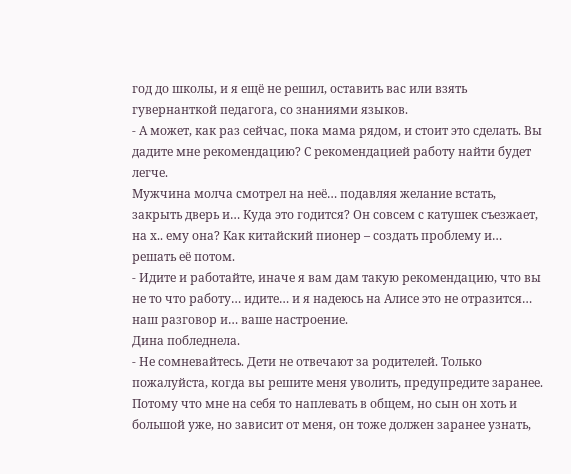год до школы, и я ещё не решил, оставить вас или взять гувернанткой педагога, со знаниями языков.
- А может, как раз сейчас, пока мама рядом, и стоит это сделать. Вы дадите мне рекомендацию? С рекомендацией работу найти будет легче.
Мужчина молча смотрел на неё… подавляя желание встать, закрыть дверь и… Куда это годится? Он совсем с катушек съезжает, на х.. ему она? Как китайский пионер – создать проблему и… решать её потом.
- Идите и работайте, иначе я вам дам такую рекомендацию, что вы не то что работу… идите… и я надеюсь на Алисе это не отразится… наш разговор и… ваше настроение.
Дина побледнела.
- Не сомневайтесь. Дети не отвечают за родителей. Только пожалуйста, когда вы решите меня уволить, предупредите заранее. Потому что мне на себя то наплевать в общем, но сын он хоть и большой уже, но зависит от меня, он тоже должен заранее узнать,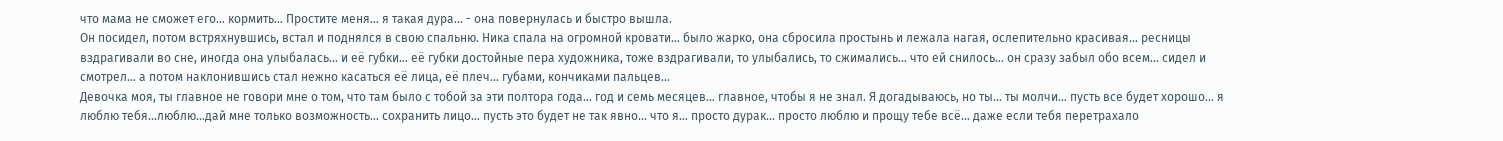что мама не сможет его… кормить… Простите меня… я такая дура… - она повернулась и быстро вышла.
Он посидел, потом встряхнувшись, встал и поднялся в свою спальню. Ника спала на огромной кровати… было жарко, она сбросила простынь и лежала нагая, ослепительно красивая… ресницы вздрагивали во сне, иногда она улыбалась… и её губки… её губки достойные пера художника, тоже вздрагивали, то улыбались, то сжимались… что ей снилось… он сразу забыл обо всем… сидел и смотрел… а потом наклонившись стал нежно касаться её лица, её плеч… губами, кончиками пальцев…
Девочка моя, ты главное не говори мне о том, что там было с тобой за эти полтора года… год и семь месяцев… главное, чтобы я не знал. Я догадываюсь, но ты… ты молчи… пусть все будет хорошо… я люблю тебя…люблю…дай мне только возможность… сохранить лицо… пусть это будет не так явно… что я… просто дурак… просто люблю и прощу тебе всё… даже если тебя перетрахало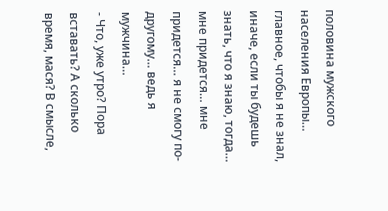половина мужского населения Европы… главное, чтобы я не знал, иначе, если ты будешь знать, что я знаю, тогда… мне придется… мне придется… я не смогу по-другому… ведь я мужчина…
- Что, уже утро? Пора вставать? А сколько время, мася? В смысле,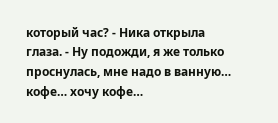который час? - Ника открыла глаза. - Ну подожди, я же только проснулась, мне надо в ванную… кофе… хочу кофе…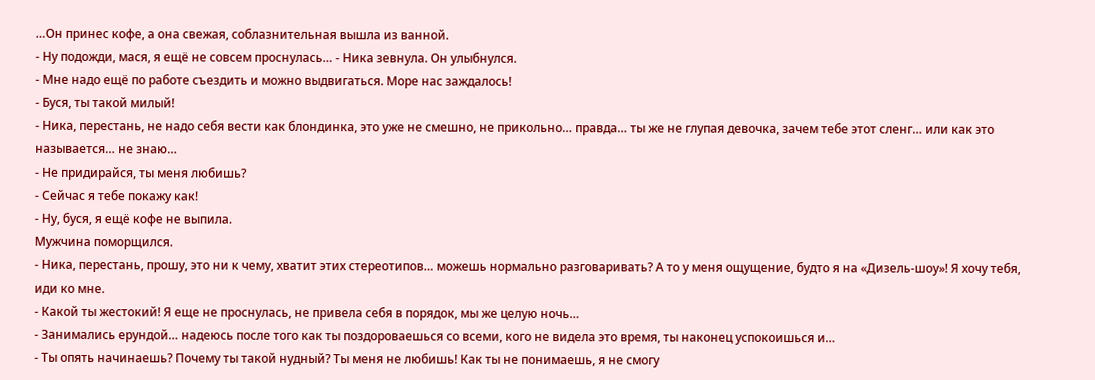…Он принес кофе, а она свежая, соблазнительная вышла из ванной.
- Ну подожди, мася, я ещё не совсем проснулась… - Ника зевнула. Он улыбнулся.
- Мне надо ещё по работе съездить и можно выдвигаться. Море нас заждалось!
- Буся, ты такой милый!
- Ника, перестань, не надо себя вести как блондинка, это уже не смешно, не прикольно… правда… ты же не глупая девочка, зачем тебе этот сленг… или как это называется… не знаю…
- Не придирайся, ты меня любишь?
- Сейчас я тебе покажу как!
- Ну, буся, я ещё кофе не выпила.
Мужчина поморщился.
- Ника, перестань, прошу, это ни к чему, хватит этих стереотипов… можешь нормально разговаривать? А то у меня ощущение, будто я на «Дизель-шоу»! Я хочу тебя, иди ко мне.
- Какой ты жестокий! Я еще не проснулась, не привела себя в порядок, мы же целую ночь…
- Занимались ерундой… надеюсь после того как ты поздороваешься со всеми, кого не видела это время, ты наконец успокоишься и…
- Ты опять начинаешь? Почему ты такой нудный? Ты меня не любишь! Как ты не понимаешь, я не смогу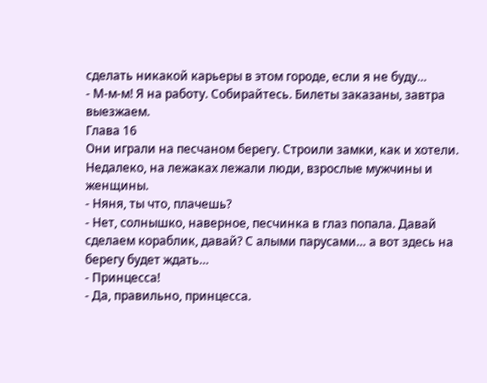сделать никакой карьеры в этом городе, если я не буду…
- М-м-м! Я на работу. Собирайтесь. Билеты заказаны, завтра выезжаем.
Глава 16
Они играли на песчаном берегу. Строили замки, как и хотели. Недалеко, на лежаках лежали люди, взрослые мужчины и женщины.
- Няня, ты что, плачешь?
- Нет, солнышко, наверное, песчинка в глаз попала. Давай сделаем кораблик, давай? С алыми парусами… а вот здесь на берегу будет ждать…
- Принцесса!
- Да, правильно, принцесса.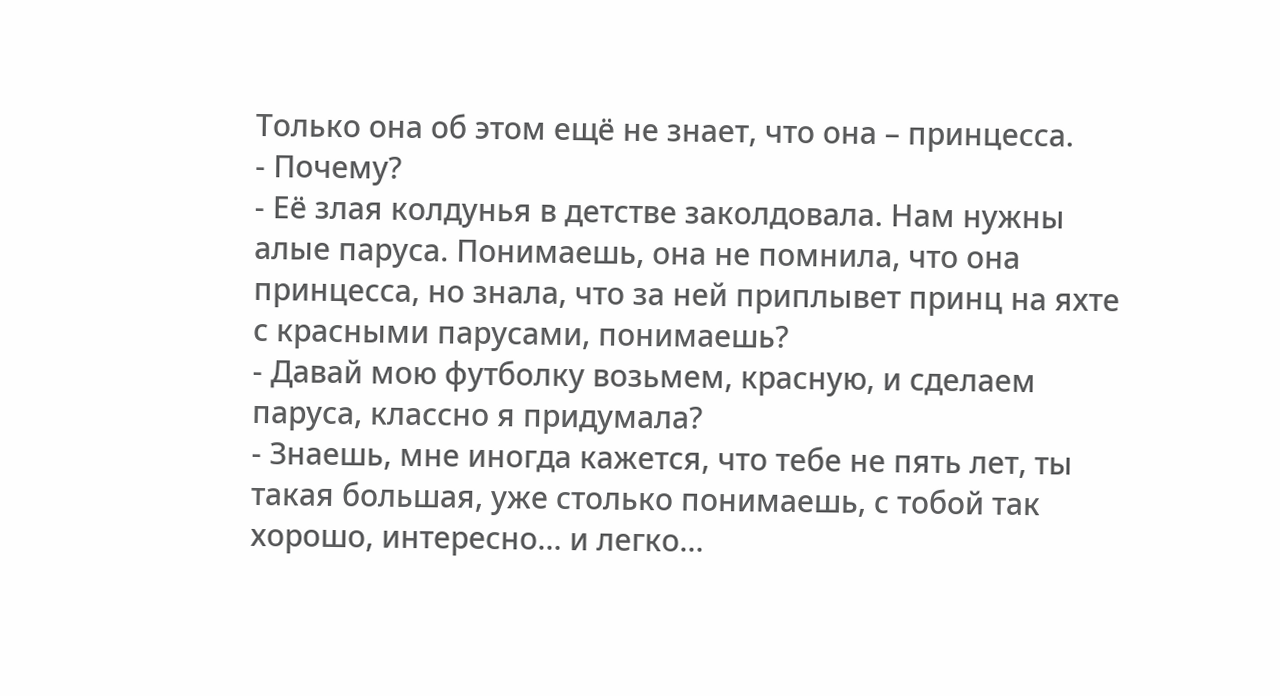Только она об этом ещё не знает, что она – принцесса.
- Почему?
- Её злая колдунья в детстве заколдовала. Нам нужны алые паруса. Понимаешь, она не помнила, что она принцесса, но знала, что за ней приплывет принц на яхте с красными парусами, понимаешь?
- Давай мою футболку возьмем, красную, и сделаем паруса, классно я придумала?
- Знаешь, мне иногда кажется, что тебе не пять лет, ты такая большая, уже столько понимаешь, с тобой так хорошо, интересно… и легко…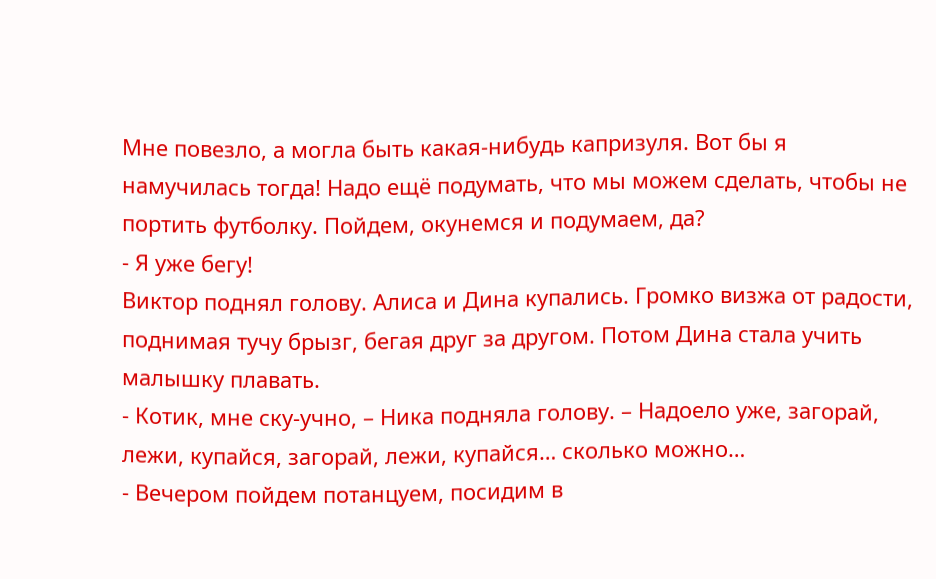Мне повезло, а могла быть какая-нибудь капризуля. Вот бы я намучилась тогда! Надо ещё подумать, что мы можем сделать, чтобы не портить футболку. Пойдем, окунемся и подумаем, да?
- Я уже бегу!
Виктор поднял голову. Алиса и Дина купались. Громко визжа от радости, поднимая тучу брызг, бегая друг за другом. Потом Дина стала учить малышку плавать.
- Котик, мне ску-учно, – Ника подняла голову. – Надоело уже, загорай, лежи, купайся, загорай, лежи, купайся… сколько можно…
- Вечером пойдем потанцуем, посидим в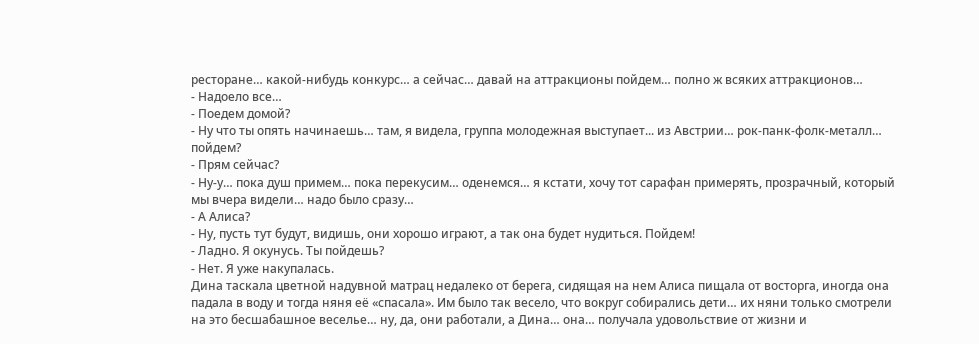ресторане… какой-нибудь конкурс… а сейчас… давай на аттракционы пойдем… полно ж всяких аттракционов…
- Надоело все…
- Поедем домой?
- Ну что ты опять начинаешь… там, я видела, группа молодежная выступает... из Австрии… рок-панк-фолк-металл… пойдем?
- Прям сейчас?
- Ну-у… пока душ примем… пока перекусим… оденемся… я кстати, хочу тот сарафан примерять, прозрачный, который мы вчера видели… надо было сразу…
- А Алиса?
- Ну, пусть тут будут, видишь, они хорошо играют, а так она будет нудиться. Пойдем!
- Ладно. Я окунусь. Ты пойдешь?
- Нет. Я уже накупалась.
Дина таскала цветной надувной матрац недалеко от берега, сидящая на нем Алиса пищала от восторга, иногда она падала в воду и тогда няня её «спасала». Им было так весело, что вокруг собирались дети… их няни только смотрели на это бесшабашное веселье… ну, да, они работали, а Дина… она… получала удовольствие от жизни и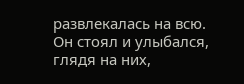развлекалась на всю.
Он стоял и улыбался, глядя на них,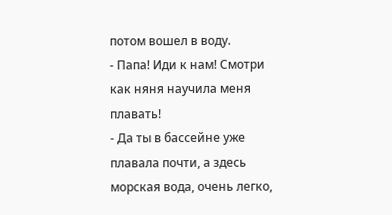потом вошел в воду.
- Папа! Иди к нам! Смотри как няня научила меня плавать!
- Да ты в бассейне уже плавала почти, а здесь морская вода, очень легко,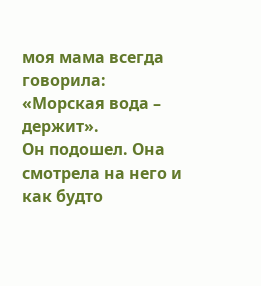моя мама всегда говорила: «Морская вода – держит».
Он подошел. Она смотрела на него и как будто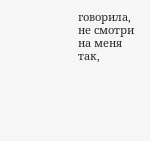говорила, не смотри на меня так,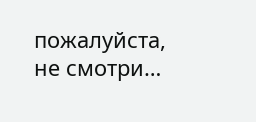пожалуйста, не смотри…